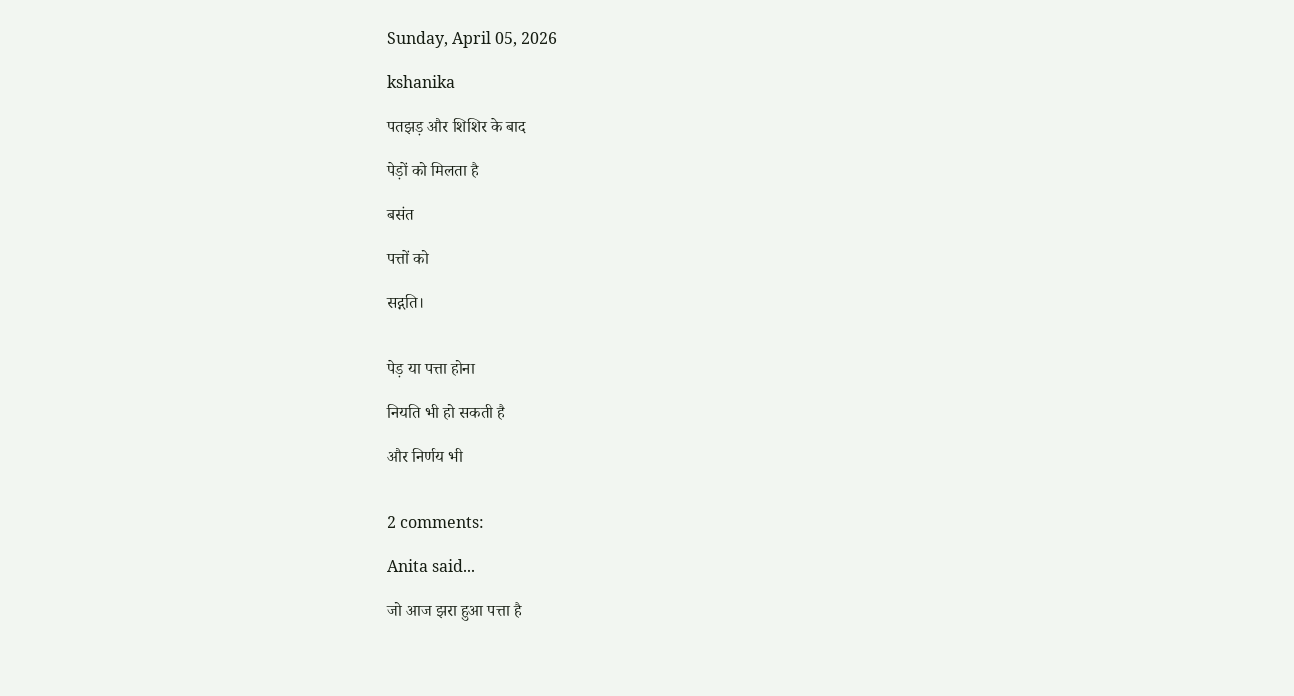Sunday, April 05, 2026

kshanika

पतझड़ और शिशिर के बाद

पेड़ों को मिलता है

बसंत

पत्तों को

सद्गति।


पेड़ या पत्ता होना

नियति भी हो सकती है

और निर्णय भी


2 comments:

Anita said...

जो आज झरा हुआ पत्ता है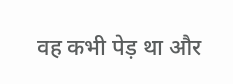वह कभी पेड़ था और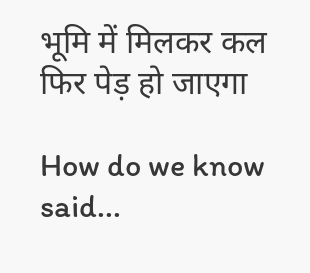भूमि में मिलकर कल फिर पेड़ हो जाएगा

How do we know said...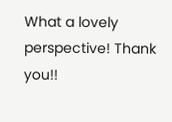What a lovely perspective! Thank you!!